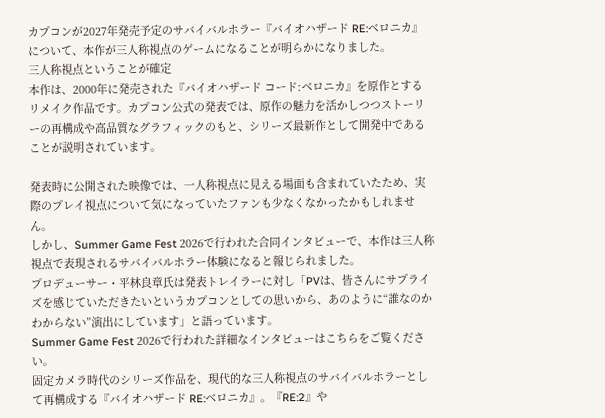カプコンが2027年発売予定のサバイバルホラー『バイオハザード RE:ベロニカ』について、本作が三人称視点のゲームになることが明らかになりました。
三人称視点ということが確定
本作は、2000年に発売された『バイオハザード コード:ベロニカ』を原作とするリメイク作品です。カプコン公式の発表では、原作の魅力を活かしつつストーリーの再構成や高品質なグラフィックのもと、シリーズ最新作として開発中であることが説明されています。

発表時に公開された映像では、一人称視点に見える場面も含まれていたため、実際のプレイ視点について気になっていたファンも少なくなかったかもしれません。
しかし、Summer Game Fest 2026で行われた合同インタビューで、本作は三人称視点で表現されるサバイバルホラー体験になると報じられました。
プロデューサー・平林良章氏は発表トレイラーに対し「PVは、皆さんにサプライズを感じていただきたいというカプコンとしての思いから、あのように“誰なのかわからない”演出にしています」と語っています。
Summer Game Fest 2026で行われた詳細なインタビューはこちらをご覧ください。
固定カメラ時代のシリーズ作品を、現代的な三人称視点のサバイバルホラーとして再構成する『バイオハザード RE:ベロニカ』。『RE:2』や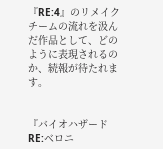『RE:4』のリメイクチームの流れを汲んだ作品として、どのように表現されるのか、続報が待たれます。


『バイオハザード RE:ベロニ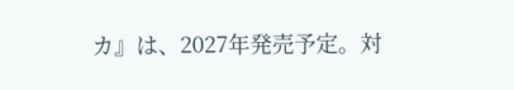カ』は、2027年発売予定。対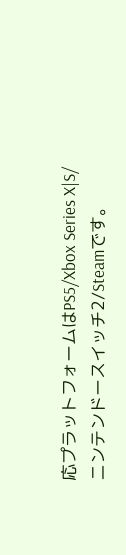応プラットフォームはPS5/Xbox Series X|S/ニンテンドースイッチ2/Steamです。